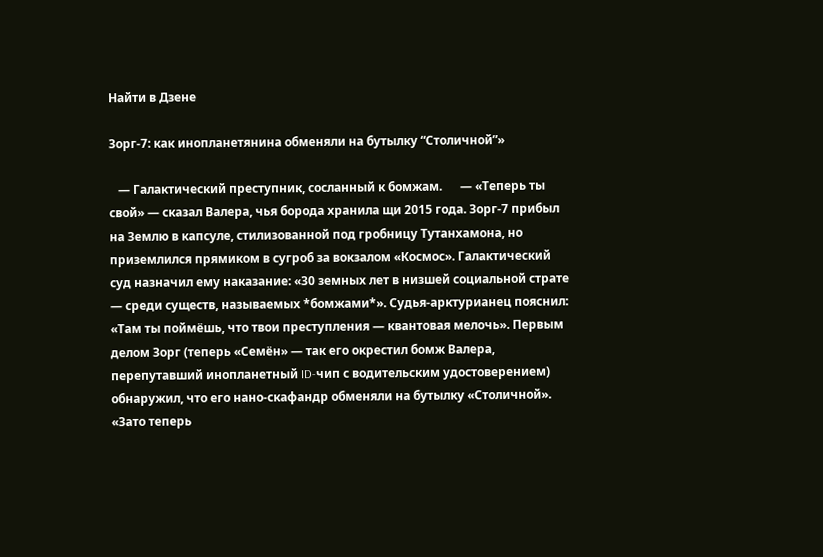Найти в Дзене

Зорг-7: как инопланетянина обменяли на бутылку “Столичной”»

   — Галактический преступник, сосланный к бомжам.      — «Теперь ты свой» — сказал Валера, чья борода хранила щи 2015 года. Зорг-7 прибыл на Землю в капсуле, стилизованной под гробницу Тутанхамона, но приземлился прямиком в сугроб за вокзалом «Космос». Галактический суд назначил ему наказание: «30 земных лет в низшей социальной страте — среди существ, называемых *бомжами*». Судья-арктурианец пояснил: «Там ты поймёшь, что твои преступления — квантовая мелочь». Первым делом Зорг (теперь «Семён» — так его окрестил бомж Валера, перепутавший инопланетный ID-чип с водительским удостоверением) обнаружил, что его нано-скафандр обменяли на бутылку «Столичной». «Зато теперь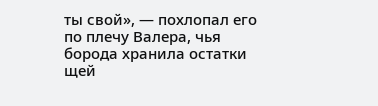ты свой», — похлопал его по плечу Валера, чья борода хранила остатки щей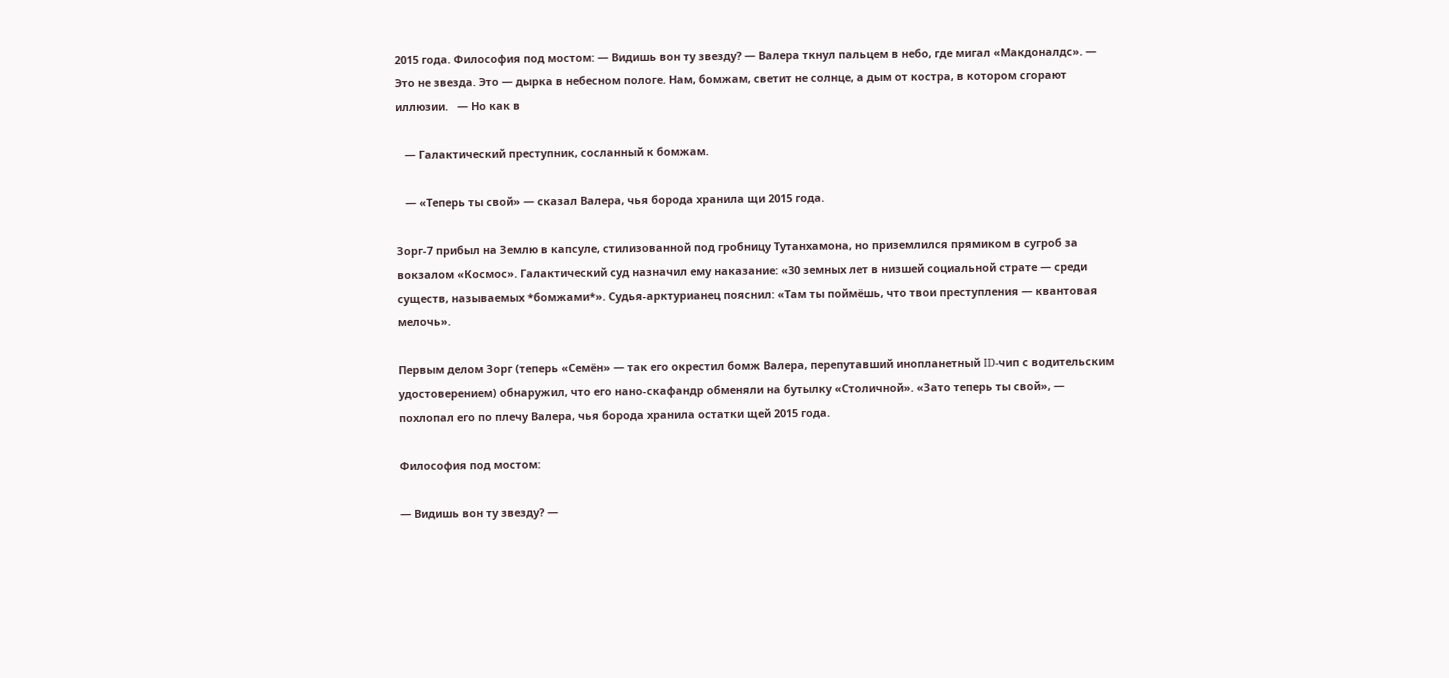2015 года. Философия под мостом: — Видишь вон ту звезду? — Валера ткнул пальцем в небо, где мигал «Макдоналдс». — Это не звезда. Это — дырка в небесном пологе. Нам, бомжам, светит не солнце, а дым от костра, в котором сгорают иллюзии.   — Но как в

   — Галактический преступник, сосланный к бомжам.

   — «Теперь ты свой» — сказал Валера, чья борода хранила щи 2015 года.

Зорг-7 прибыл на Землю в капсуле, стилизованной под гробницу Тутанхамона, но приземлился прямиком в сугроб за вокзалом «Космос». Галактический суд назначил ему наказание: «30 земных лет в низшей социальной страте — среди существ, называемых *бомжами*». Судья-арктурианец пояснил: «Там ты поймёшь, что твои преступления — квантовая мелочь».

Первым делом Зорг (теперь «Семён» — так его окрестил бомж Валера, перепутавший инопланетный ID-чип с водительским удостоверением) обнаружил, что его нано-скафандр обменяли на бутылку «Столичной». «Зато теперь ты свой», — похлопал его по плечу Валера, чья борода хранила остатки щей 2015 года.

Философия под мостом:

— Видишь вон ту звезду? —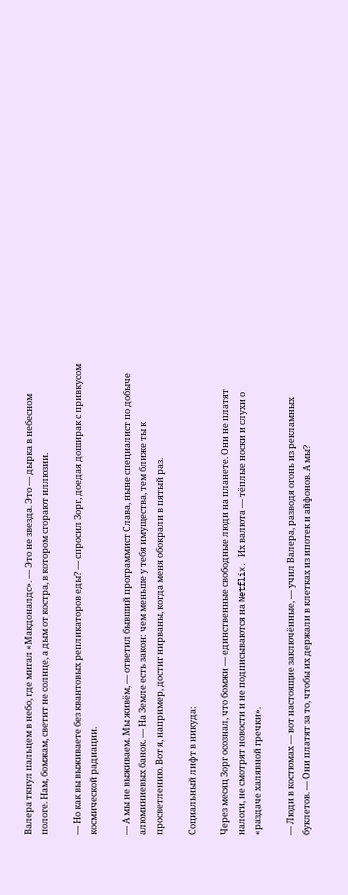Валера ткнул пальцем в небо, где мигал «Макдоналдс». — Это не звезда. Это — дырка в небесном пологе. Нам, бомжам, светит не солнце, а дым от костра, в котором сгорают иллюзии.

— Но как вы выживаете без квантовых репликаторов еды? — спросил Зорг, доедая доширак с привкусом космической радиации.

— А мы не выживаем. Мы живём, — ответил бывший программист Слава, ныне специалист по добыче алюминиевых банок. — На Земле есть закон: чем меньше у тебя имущества, тем ближе ты к просветлению. Вот я, например, достиг нирваны, когда меня обокрали в пятый раз.

Социальный лифт в никуда:

Через месяц Зорг осознал, что бомжи — единственные свободные люди на планете. Они не платят налоги, не смотрят новости и не подписываются на Netflix. Их валюта — тёплые носки и слухи о «раздаче халявной гречки».

— Люди в костюмах — вот настоящие заключённые, — учил Валера, разводя огонь из рекламных буклетов. — Они платят за то, чтобы их держали в клетках из ипотек и айфонов. А мы?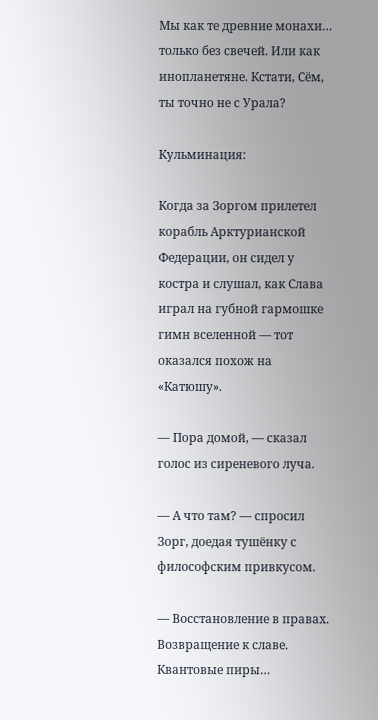Мы как те древние монахи… только без свечей. Или как инопланетяне. Кстати, Сём, ты точно не с Урала?

Кульминация:

Когда за Зоргом прилетел корабль Арктурианской Федерации, он сидел у костра и слушал, как Слава играл на губной гармошке гимн вселенной — тот оказался похож на «Катюшу».

— Пора домой, — сказал голос из сиреневого луча.

— А что там? — спросил Зорг, доедая тушёнку с философским привкусом.

— Восстановление в правах. Возвращение к славе. Квантовые пиры…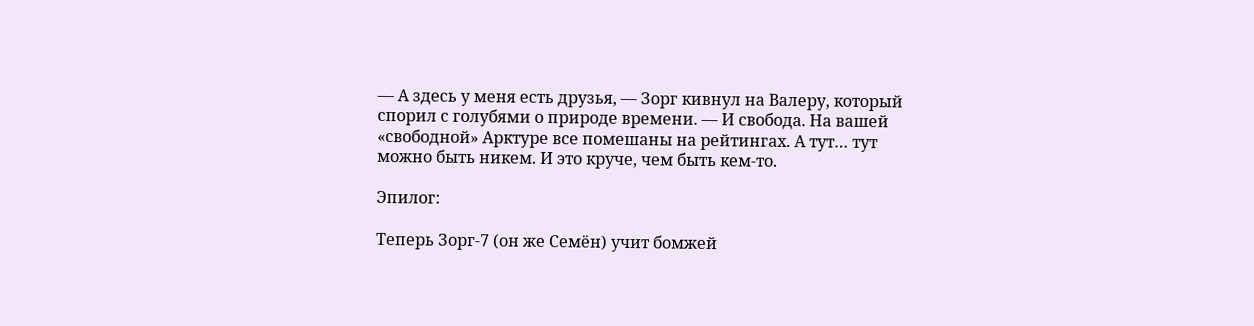— А здесь у меня есть друзья, — Зорг кивнул на Валеру, который спорил с голубями о природе времени. — И свобода. На вашей «свободной» Арктуре все помешаны на рейтингах. А тут… тут можно быть никем. И это круче, чем быть кем-то.

Эпилог:

Теперь Зорг-7 (он же Семён) учит бомжей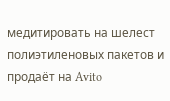медитировать на шелест полиэтиленовых пакетов и продаёт на Avito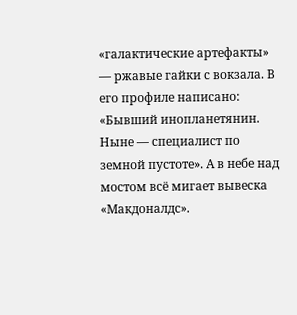«галактические артефакты» — ржавые гайки с вокзала. В его профиле написано: «Бывший инопланетянин. Ныне — специалист по земной пустоте». А в небе над мостом всё мигает вывеска «Макдоналдс».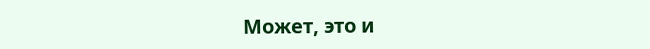Может, это и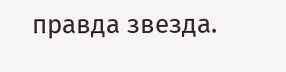правда звезда.